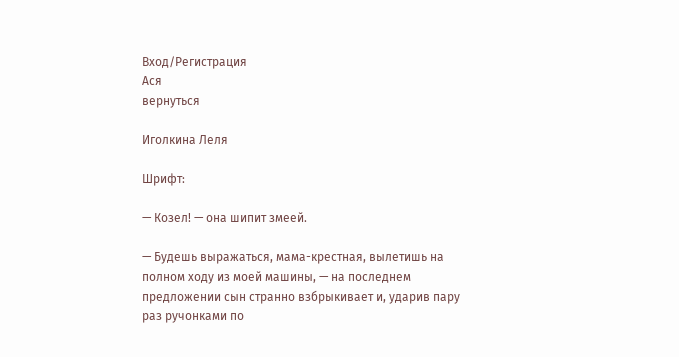Вход/Регистрация
Ася
вернуться

Иголкина Леля

Шрифт:

— Козел! — она шипит змеей.

— Будешь выражаться, мама-крестная, вылетишь на полном ходу из моей машины, — на последнем предложении сын странно взбрыкивает и, ударив пару раз ручонками по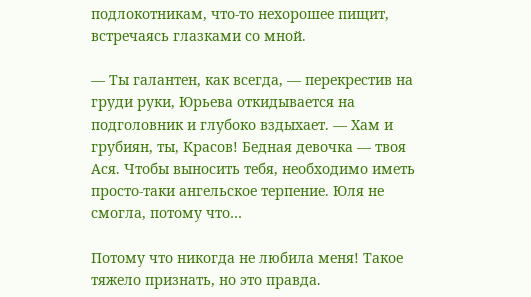подлокотникам, что-то нехорошее пищит, встречаясь глазками со мной.

— Ты галантен, как всегда, — перекрестив на груди руки, Юрьева откидывается на подголовник и глубоко вздыхает. — Хам и грубиян, ты, Красов! Бедная девочка — твоя Ася. Чтобы выносить тебя, необходимо иметь просто-таки ангельское терпение. Юля не смогла, потому что…

Потому что никогда не любила меня! Такое тяжело признать, но это правда.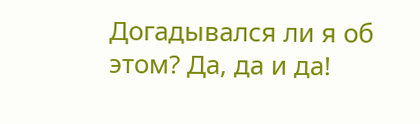Догадывался ли я об этом? Да, да и да!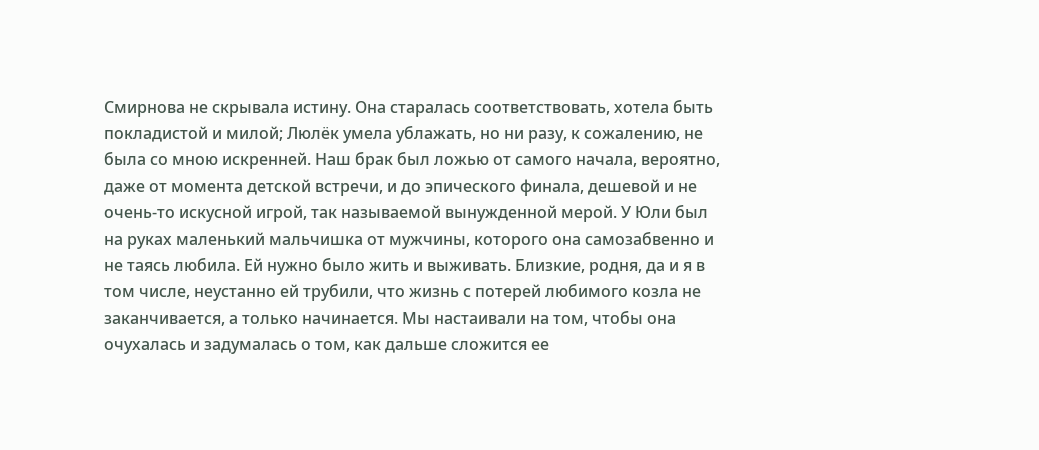Смирнова не скрывала истину. Она старалась соответствовать, хотела быть покладистой и милой; Люлёк умела ублажать, но ни разу, к сожалению, не была со мною искренней. Наш брак был ложью от самого начала, вероятно, даже от момента детской встречи, и до эпического финала, дешевой и не очень-то искусной игрой, так называемой вынужденной мерой. У Юли был на руках маленький мальчишка от мужчины, которого она самозабвенно и не таясь любила. Ей нужно было жить и выживать. Близкие, родня, да и я в том числе, неустанно ей трубили, что жизнь с потерей любимого козла не заканчивается, а только начинается. Мы настаивали на том, чтобы она очухалась и задумалась о том, как дальше сложится ее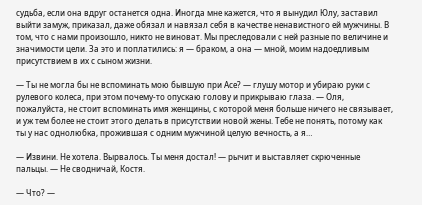судьба, если она вдруг останется одна. Иногда мне кажется, что я вынудил Юлу, заставил выйти замуж, приказал, даже обязал и навязал себя в качестве ненавистного ей мужчины. В том, что с нами произошло, никто не виноват. Мы преследовали с ней разные по величине и значимости цели. За это и поплатились: я — браком, а она — мной, моим надоедливым присутствием в их с сыном жизни.

— Ты не могла бы не вспоминать мою бывшую при Асе? — глушу мотор и убираю руки с рулевого колеса, при этом почему-то опускаю голову и прикрываю глаза. — Оля, пожалуйста, не стоит вспоминать имя женщины, с которой меня больше ничего не связывает, и уж тем более не стоит этого делать в присутствии новой жены. Тебе не понять, потому как ты у нас однолюбка, прожившая с одним мужчиной целую вечность, а я…

— Извини. Не хотела. Вырвалось. Ты меня достал! — рычит и выставляет скрюченные пальцы. — Не сводничай, Костя.

— Что? —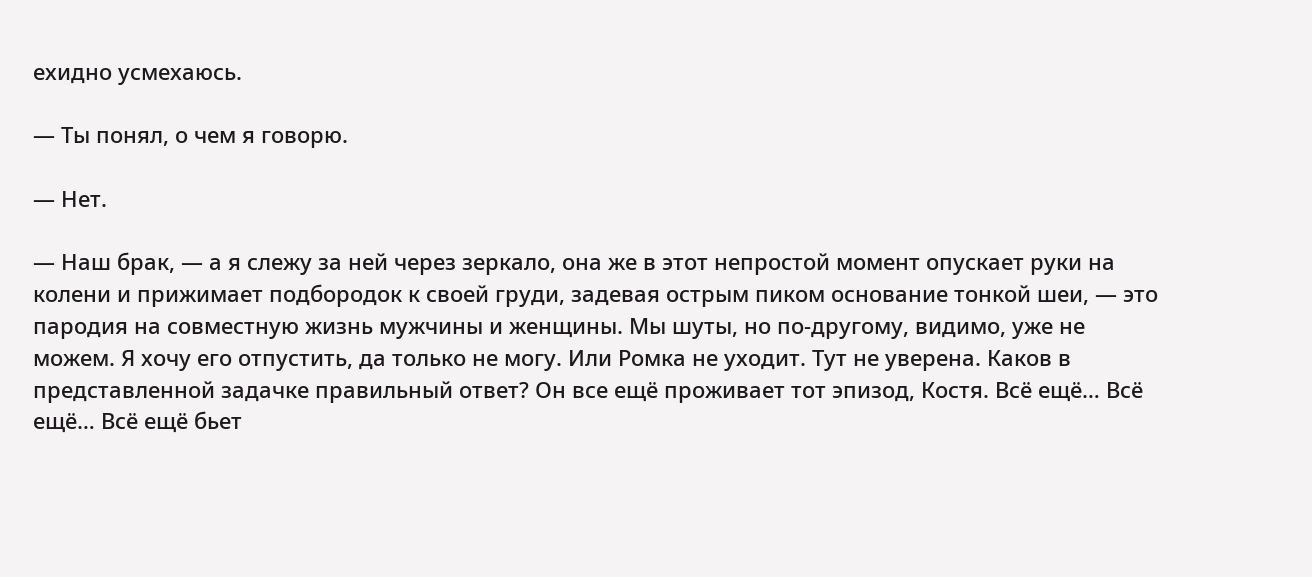ехидно усмехаюсь.

— Ты понял, о чем я говорю.

— Нет.

— Наш брак, — а я слежу за ней через зеркало, она же в этот непростой момент опускает руки на колени и прижимает подбородок к своей груди, задевая острым пиком основание тонкой шеи, — это пародия на совместную жизнь мужчины и женщины. Мы шуты, но по-другому, видимо, уже не можем. Я хочу его отпустить, да только не могу. Или Ромка не уходит. Тут не уверена. Каков в представленной задачке правильный ответ? Он все ещё проживает тот эпизод, Костя. Всё ещё… Всё ещё… Всё ещё бьет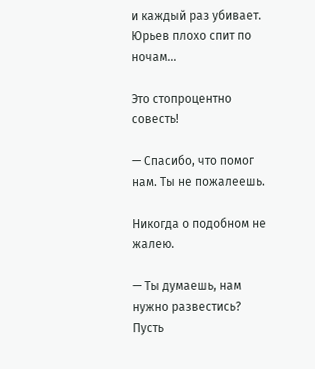и каждый раз убивает. Юрьев плохо спит по ночам…

Это стопроцентно совесть!

— Спасибо, что помог нам. Ты не пожалеешь.

Никогда о подобном не жалею.

— Ты думаешь, нам нужно развестись? Пусть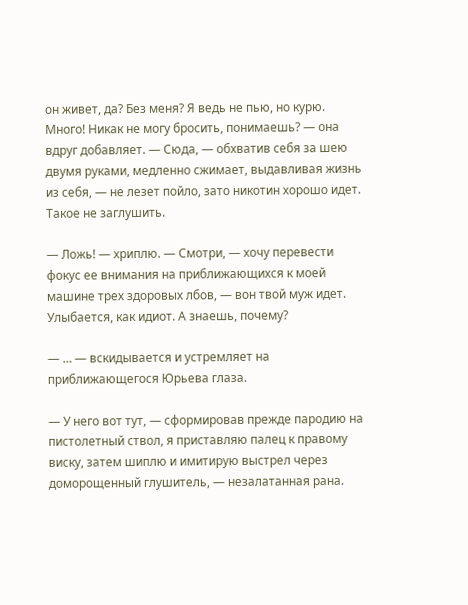он живет, да? Без меня? Я ведь не пью, но курю. Много! Никак не могу бросить, понимаешь? — она вдруг добавляет. — Сюда, — обхватив себя за шею двумя руками, медленно сжимает, выдавливая жизнь из себя, — не лезет пойло, зато никотин хорошо идет. Такое не заглушить.

— Ложь! — хриплю. — Смотри, — хочу перевести фокус ее внимания на приближающихся к моей машине трех здоровых лбов, — вон твой муж идет. Улыбается, как идиот. А знаешь, почему?

— … — вскидывается и устремляет на приближающегося Юрьева глаза.

— У него вот тут, — сформировав прежде пародию на пистолетный ствол, я приставляю палец к правому виску, затем шиплю и имитирую выстрел через доморощенный глушитель, — незалатанная рана.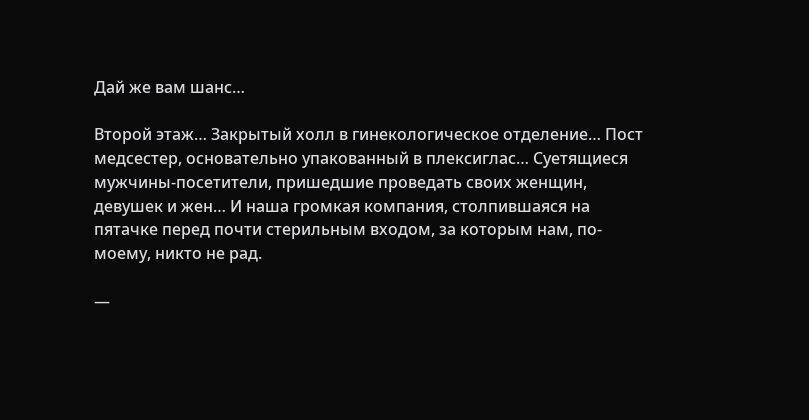Дай же вам шанс…

Второй этаж… Закрытый холл в гинекологическое отделение… Пост медсестер, основательно упакованный в плексиглас… Суетящиеся мужчины-посетители, пришедшие проведать своих женщин, девушек и жен… И наша громкая компания, столпившаяся на пятачке перед почти стерильным входом, за которым нам, по-моему, никто не рад.

—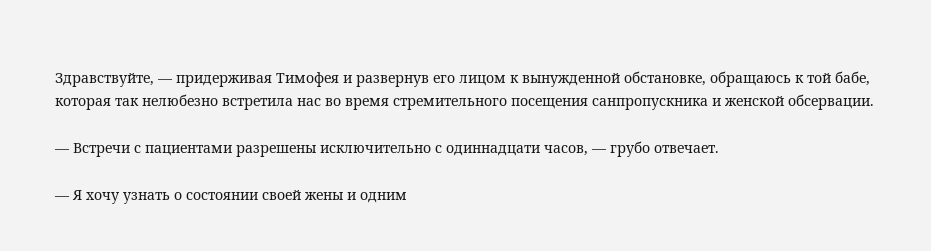Здравствуйте, — придерживая Тимофея и развернув его лицом к вынужденной обстановке, обращаюсь к той бабе, которая так нелюбезно встретила нас во время стремительного посещения санпропускника и женской обсервации.

— Встречи с пациентами разрешены исключительно с одиннадцати часов, — грубо отвечает.

— Я хочу узнать о состоянии своей жены и одним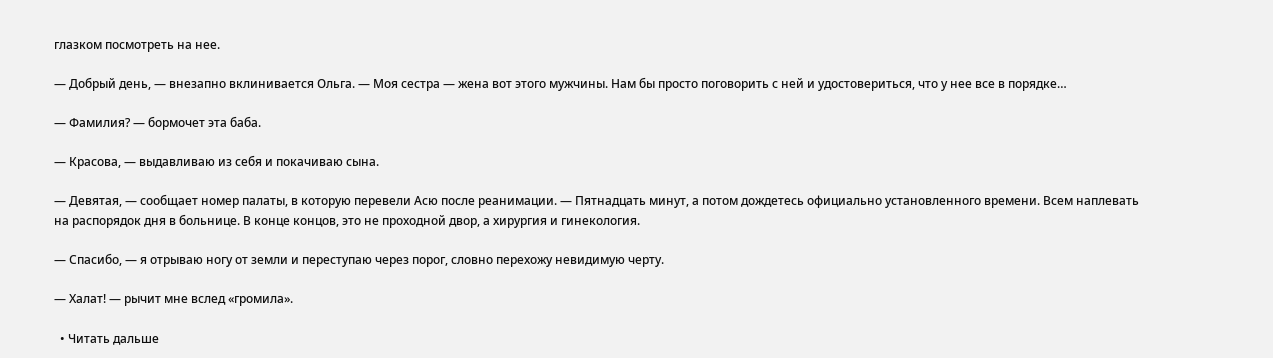глазком посмотреть на нее.

— Добрый день, — внезапно вклинивается Ольга. — Моя сестра — жена вот этого мужчины. Нам бы просто поговорить с ней и удостовериться, что у нее все в порядке…

— Фамилия? — бормочет эта баба.

— Красова, — выдавливаю из себя и покачиваю сына.

— Девятая, — сообщает номер палаты, в которую перевели Асю после реанимации. — Пятнадцать минут, а потом дождетесь официально установленного времени. Всем наплевать на распорядок дня в больнице. В конце концов, это не проходной двор, а хирургия и гинекология.

— Спасибо, — я отрываю ногу от земли и переступаю через порог, словно перехожу невидимую черту.

— Халат! — рычит мне вслед «громила».

  • Читать дальше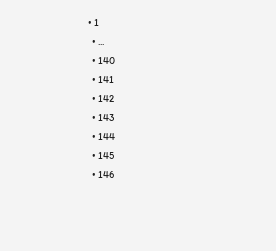• 1
  • ...
  • 140
  • 141
  • 142
  • 143
  • 144
  • 145
  • 146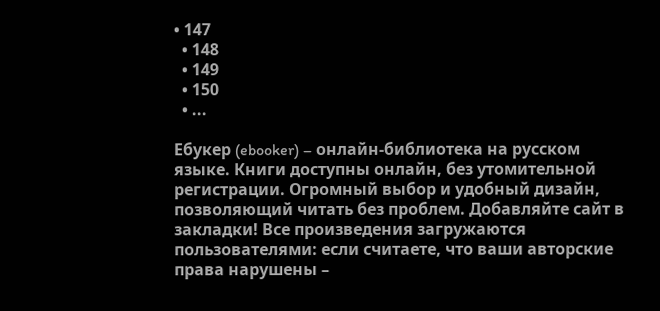• 147
  • 148
  • 149
  • 150
  • ...

Ебукер (ebooker) – онлайн-библиотека на русском языке. Книги доступны онлайн, без утомительной регистрации. Огромный выбор и удобный дизайн, позволяющий читать без проблем. Добавляйте сайт в закладки! Все произведения загружаются пользователями: если считаете, что ваши авторские права нарушены –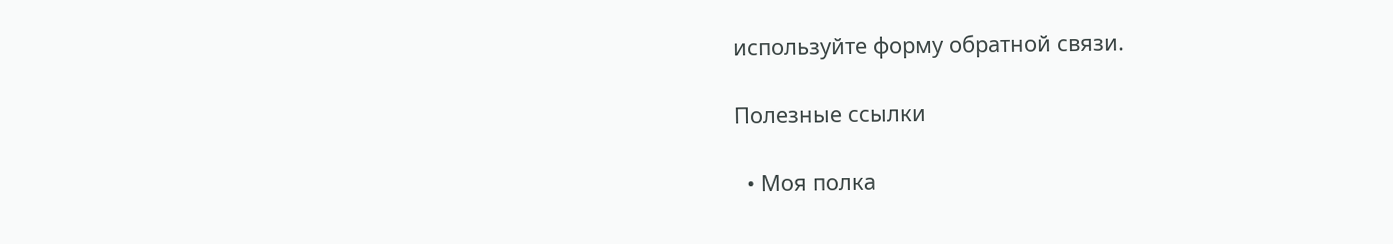используйте форму обратной связи.

Полезные ссылки

  • Моя полка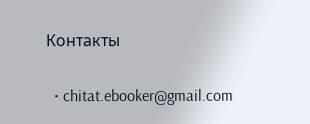Контакты

  • chitat.ebooker@gmail.com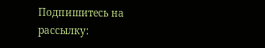Подпишитесь на рассылку: